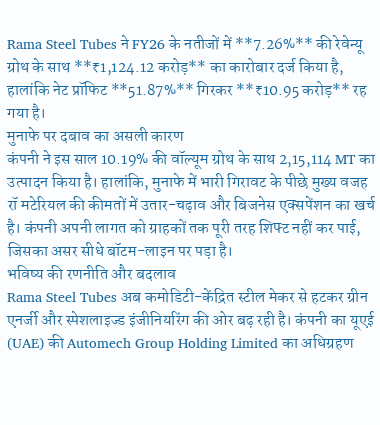Rama Steel Tubes ने FY26 के नतीजों में **7.26%** की रेवेन्यू ग्रोथ के साथ **₹1,124.12 करोड़** का कारोबार दर्ज किया है, हालांकि नेट प्रॉफिट **51.87%** गिरकर **₹10.95 करोड़** रह गया है।
मुनाफे पर दबाव का असली कारण
कंपनी ने इस साल 10.19% की वॉल्यूम ग्रोथ के साथ 2,15,114 MT का उत्पादन किया है। हालांकि, मुनाफे में भारी गिरावट के पीछे मुख्य वजह रॉ मटेरियल की कीमतों में उतार-चढ़ाव और बिजनेस एक्सपेंशन का खर्च है। कंपनी अपनी लागत को ग्राहकों तक पूरी तरह शिफ्ट नहीं कर पाई, जिसका असर सीधे बॉटम-लाइन पर पड़ा है।
भविष्य की रणनीति और बदलाव
Rama Steel Tubes अब कमोडिटी-केंद्रित स्टील मेकर से हटकर ग्रीन एनर्जी और स्पेशलाइज्ड इंजीनियरिंग की ओर बढ़ रही है। कंपनी का यूएई (UAE) की Automech Group Holding Limited का अधिग्रहण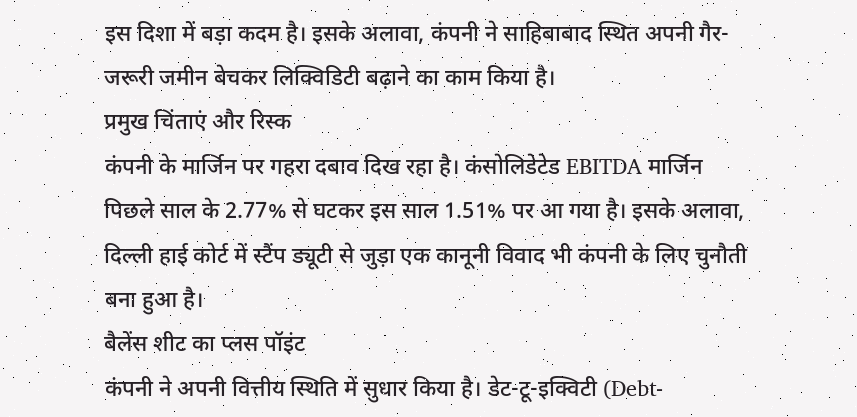इस दिशा में बड़ा कदम है। इसके अलावा, कंपनी ने साहिबाबाद स्थित अपनी गैर-जरूरी जमीन बेचकर लिक्विडिटी बढ़ाने का काम किया है।
प्रमुख चिंताएं और रिस्क
कंपनी के मार्जिन पर गहरा दबाव दिख रहा है। कंसोलिडेटेड EBITDA मार्जिन पिछले साल के 2.77% से घटकर इस साल 1.51% पर आ गया है। इसके अलावा, दिल्ली हाई कोर्ट में स्टैंप ड्यूटी से जुड़ा एक कानूनी विवाद भी कंपनी के लिए चुनौती बना हुआ है।
बैलेंस शीट का प्लस पॉइंट
कंपनी ने अपनी वित्तीय स्थिति में सुधार किया है। डेट-टू-इक्विटी (Debt-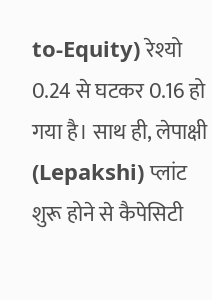to-Equity) रेश्यो 0.24 से घटकर 0.16 हो गया है। साथ ही, लेपाक्षी (Lepakshi) प्लांट शुरू होने से कैपेसिटी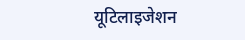यूटिलाइजेशन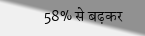58% से बढ़कर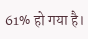61% हो गया है।